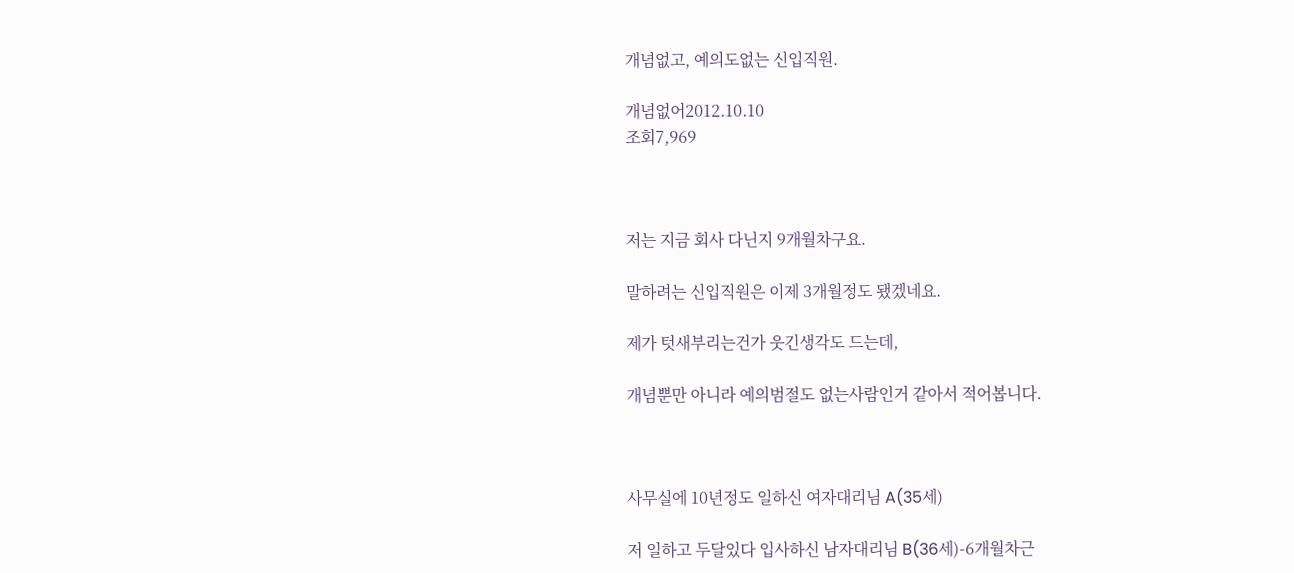개념없고, 예의도없는 신입직원.

개념없어2012.10.10
조회7,969



저는 지금 회사 다닌지 9개월차구요.

말하려는 신입직원은 이제 3개월정도 됐겠네요.

제가 텃새부리는건가 웃긴생각도 드는데,

개념뿐만 아니라 예의범절도 없는사람인거 같아서 적어봅니다.



사무실에 10년정도 일하신 여자대리님 A(35세)

저 일하고 두달있다 입사하신 남자대리님 B(36세)-6개월차근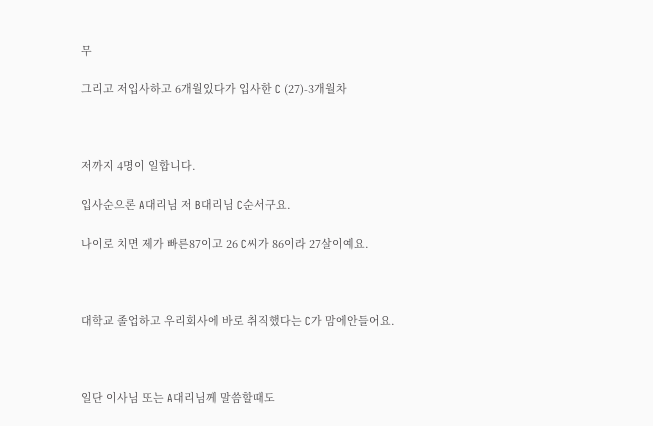무

그리고 저입사하고 6개월있다가 입사한 C (27)-3개월차



저까지 4명이 일합니다.

입사순으론 A대리님 저 B대리님 C순서구요.

나이로 치면 제가 빠른87이고 26 C씨가 86이라 27살이예요.



대학교 졸업하고 우리회사에 바로 취직했다는 C가 맘에안들어요.



일단 이사님 또는 A대리님께 말씀할때도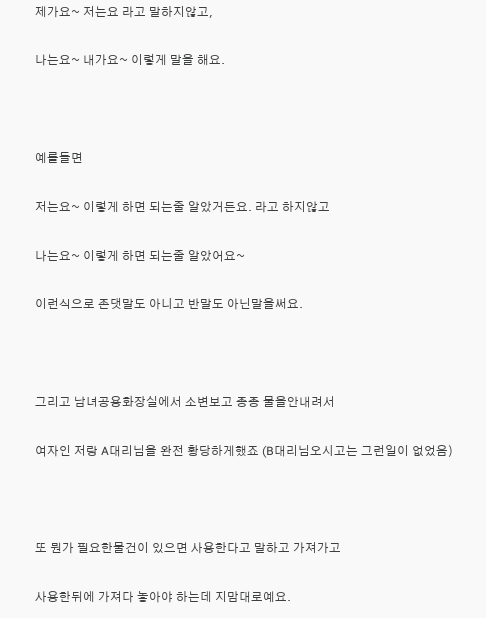제가요~ 저는요 라고 말하지않고,

나는요~ 내가요~ 이렇게 말을 해요.



예를들면

저는요~ 이렇게 하면 되는줄 알았거든요. 라고 하지않고

나는요~ 이렇게 하면 되는줄 알았어요~

이런식으로 존댓말도 아니고 반말도 아닌말을써요.



그리고 남녀공용화장실에서 소변보고 종종 물을안내려서

여자인 저랑 A대리님을 완전 황당하게했죠 (B대리님오시고는 그런일이 없었음)



또 뭔가 필요한물건이 있으면 사용한다고 말하고 가져가고

사용한뒤에 가져다 놓아야 하는데 지맘대로예요.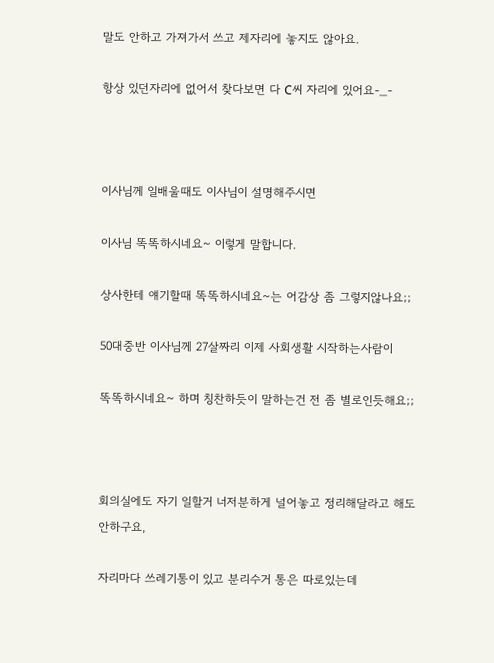말도 안하고 가져가서 쓰고 제자리에 놓지도 않아요.

항상 있던자리에 없어서 찾다보면 다 C씨 자리에 있어요-_-



이사님께 일배울때도 이사님이 설명해주시면

이사님 똑똑하시네요~ 이렇게 말합니다.

상사한테 얘기할때 똑똑하시네요~는 어감상 좀 그렇지않나요;;

50대중반 이사님께 27살짜리 이제 사회생활 시작하는사람이

똑똑하시네요~ 하며 칭찬하듯이 말하는건 전 좀 별로인듯해요;;



회의실에도 자기 일할거 너저분하게 널어놓고 정리해달라고 해도 안하구요,

자리마다 쓰레기통이 있고 분리수거 통은 따로있는데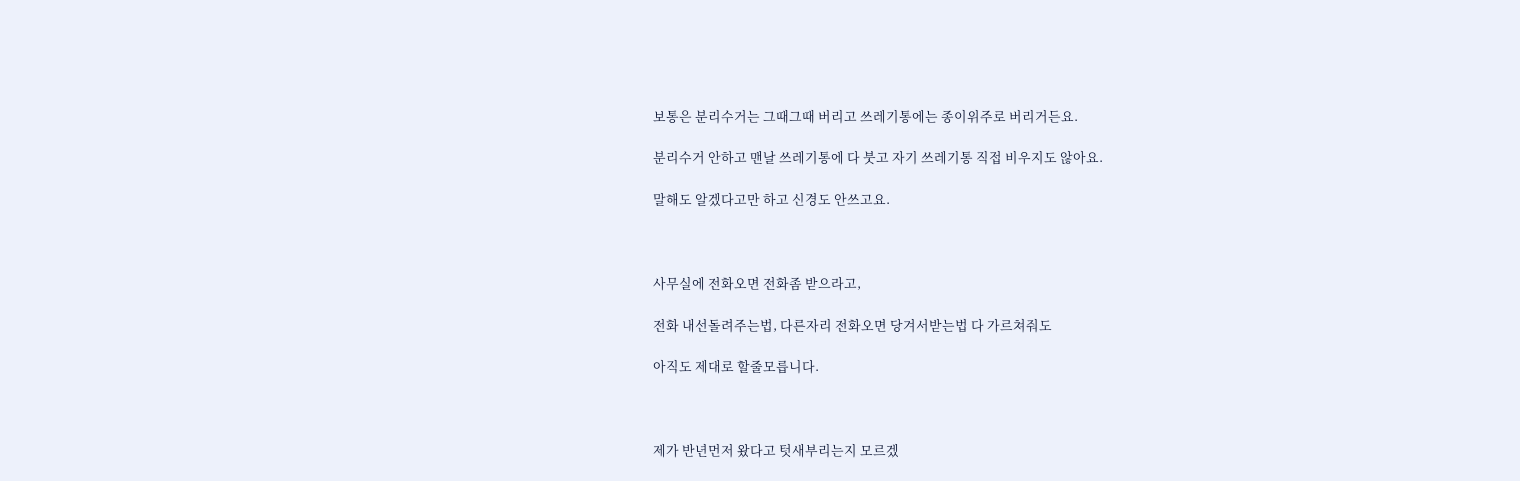보통은 분리수거는 그때그때 버리고 쓰레기통에는 종이위주로 버리거든요.

분리수거 안하고 맨날 쓰레기통에 다 붓고 자기 쓰레기통 직접 비우지도 않아요.

말해도 알겠다고만 하고 신경도 안쓰고요.



사무실에 전화오면 전화좀 받으라고,

전화 내선돌려주는법, 다른자리 전화오면 당겨서받는법 다 가르쳐줘도

아직도 제대로 할줄모릅니다.



제가 반년먼저 왔다고 텃새부리는지 모르겠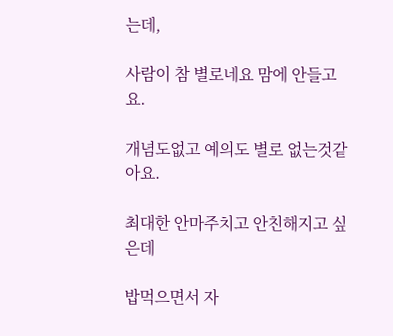는데,

사람이 참 별로네요 맘에 안들고요.

개념도없고 예의도 별로 없는것같아요.

최대한 안마주치고 안친해지고 싶은데

밥먹으면서 자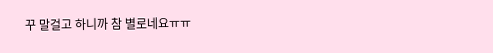꾸 말걸고 하니까 참 별로네요ㅠㅠ